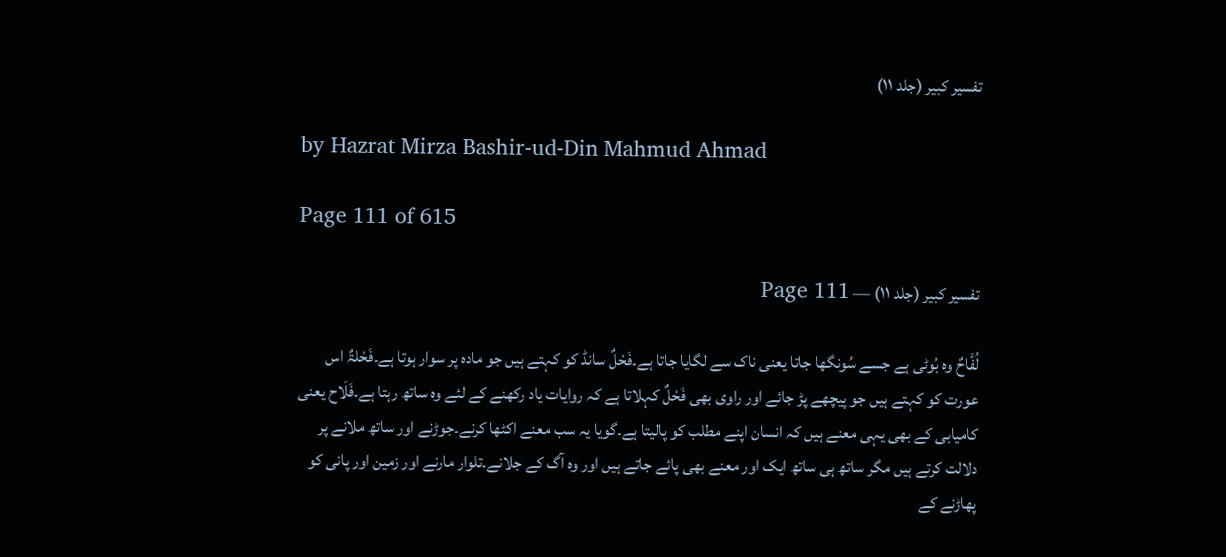تفسیر کبیر (جلد ۱۱)

by Hazrat Mirza Bashir-ud-Din Mahmud Ahmad

Page 111 of 615

تفسیر کبیر (جلد ۱۱) — Page 111

لُفَّاحٌ وہ بُوٹی ہے جسے سُونگھا جاتا یعنی ناک سے لگایا جاتا ہے۔فَحْلٌ سانڈ کو کہتے ہیں جو مادہ پر سوار ہوتا ہے۔فَحْلۃٌ اس عورت کو کہتے ہیں جو پیچھے پڑ جائے اور راوی بھی فَحْلٌ کہلاتا ہے کہ روایات یاد رکھنے کے لئے وہ ساتھ رہتا ہے۔فَلَاح یعنی کامیابی کے بھی یہی معنے ہیں کہ انسان اپنے مطلب کو پالیتا ہے۔گویا یہ سب معنے اکٹھا کرنے۔جوڑنے اور ساتھ ملانے پر دلالت کرتے ہیں مگر ساتھ ہی ساتھ ایک اور معنے بھی پائے جاتے ہیں اور وہ آگ کے جلانے۔تلوار مارنے اور زمین اور پانی کو پھاڑنے کے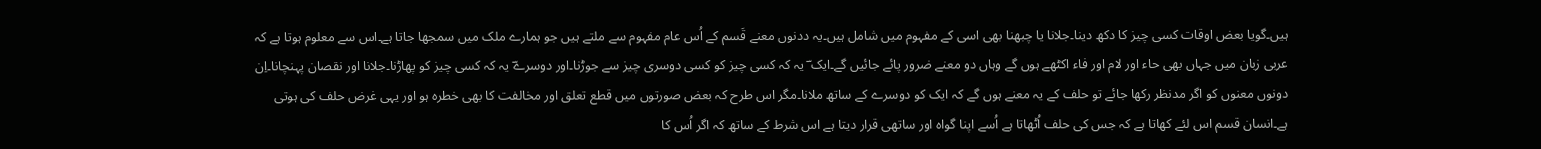ہیں۔گویا بعض اوقات کسی چیز کا دکھ دینا۔جلانا یا چبھنا بھی اسی کے مفہوم میں شامل ہیں۔یہ ددنوں معنے قَسم کے اُس عام مفہوم سے ملتے ہیں جو ہمارے ملک میں سمجھا جاتا ہے۔اس سے معلوم ہوتا ہے کہ عربی زبان میں جہاں بھی حاء اور لام اور فاء اکٹھے ہوں گے وہاں دو معنے ضرور پائے جائیں گے۔ایک ؔ یہ کہ کسی چیز کو کسی دوسری چیز سے جوڑنا۔اور دوسرےؔ یہ کہ کسی چیز کو پھاڑنا۔جلانا اور نقصان پہنچانا۔اِن دونوں معنوں کو اگر مدنظر رکھا جائے تو حلف کے یہ معنے ہوں گے کہ ایک کو دوسرے کے ساتھ ملانا۔مگر اس طرح کہ بعض صورتوں میں قطع تعلق اور مخالفت کا بھی خطرہ ہو اور یہی غرض حلف کی ہوتی ہے۔انسان قسم اس لئے کھاتا ہے کہ جس کی حلف اُٹھاتا ہے اُسے اپنا گواہ اور ساتھی قرار دیتا ہے اس شرط کے ساتھ کہ اگر اُس کا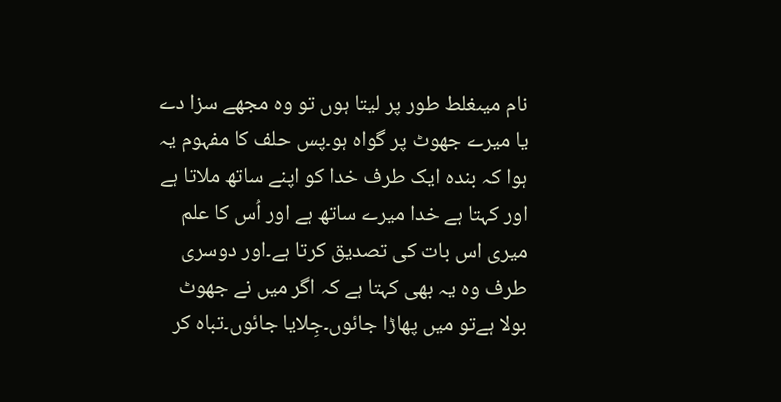نام میںغلط طور پر لیتا ہوں تو وہ مجھے سزا دے یا میرے جھوٹ پر گواہ ہو۔پس حلف کا مفہوم یہ ہوا کہ بندہ ایک طرف خدا کو اپنے ساتھ ملاتا ہے اور کہتا ہے خدا میرے ساتھ ہے اور اُس کا علم میری اس بات کی تصدیق کرتا ہے۔اور دوسری طرف وہ یہ بھی کہتا ہے کہ اگر میں نے جھوٹ بولا ہےتو میں پھاڑا جائوں۔جِلایا جائوں۔تباہ کر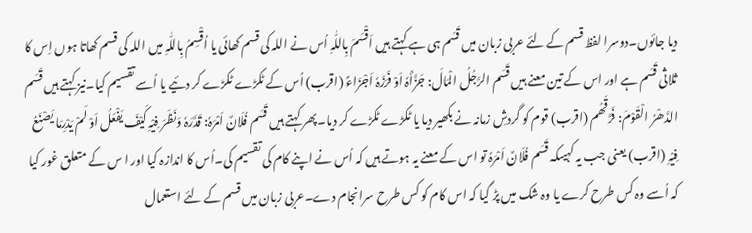دیا جائوں۔دوسرا لفظ قسم کے لئے عربی زبان میں قَسَم ہی ہے کہتے ہیں اَقْسَمَ بِاللّٰہِ اُس نے اللہ کی قسم کھائی یا اُقْسِمُ بِاللّٰہِ میں اللہ کی قسم کھاتا ہوں اِس کا ثلاثی قَسَم ہے اور اس کے تین معنے ہیں قَسَم الرَّجُلُ الْمَالَ: جَزَّأَہٗ اَوْ فَرَزَہٗ اَجْزَاءً (اقرب) اُس کے ٹکڑے ٹکڑے کر دئیے یا اُسے تقسیم کیا۔نیز کہتے ہیں قَسَم الدَّھْرُ الْقَوْمَ: فَرَّقَھُم (اقرب) قوم کو گردشِ زمانہ نے بکھیر دیا یا ٹکڑے ٹکڑے کر دیا۔پھر کہتے ہیں قَسَم فُلَانٌ اَمْرَہٗ: قَدَّرَہٗ وَنَظَرَ فِیْہِ کَیْفَ یَفْعَلُ اَوْ لَمْ یَدْرِمَا یَصْنَعُ فِیْہِ (اقرب) یعنی جب یہ کہیںکہ قَسَم فُلَانٌ اَمْرَہٗ تو اس کے معنے یہ ہوتے ہیں کہ اُس نے اپنے کام کی تقسیم کی۔اُس کا اندازہ کیا اور ا س کے متعلق غور کیا کہ اُسے وہ کس طرح کرے یا وہ شک میں پڑ گیا کہ اس کام کو کس طرح سرانجام دے۔عربی زبان میں قسم کے لئے استعمال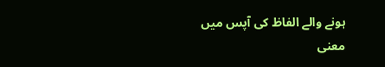ہونے والے الفاظ کی آپس میں معنی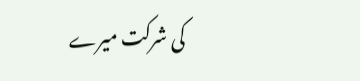کی شرکت میرے